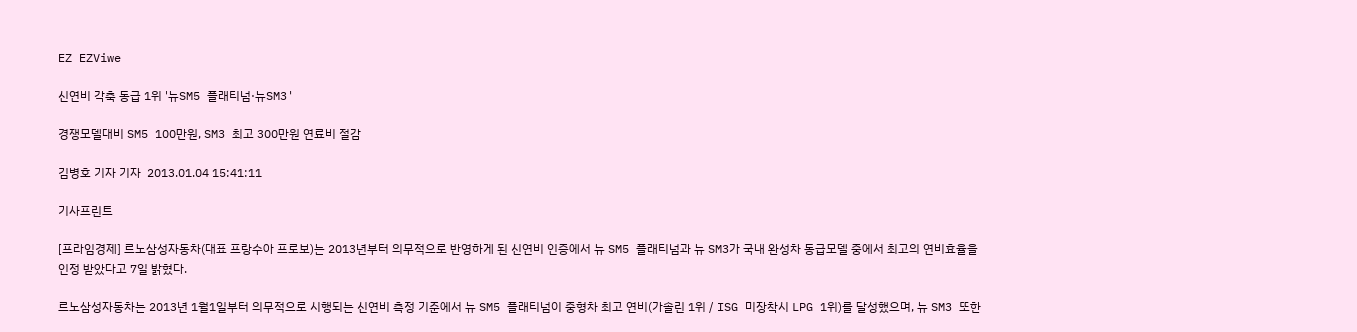EZ EZViwe

신연비 각축 동급 1위 '뉴SM5 플래티넘·뉴SM3'

경쟁모델대비 SM5 100만원, SM3 최고 300만원 연료비 절감

김병호 기자 기자  2013.01.04 15:41:11

기사프린트

[프라임경제] 르노삼성자동차(대표 프랑수아 프로보)는 2013년부터 의무적으로 반영하게 된 신연비 인증에서 뉴 SM5 플래티넘과 뉴 SM3가 국내 완성차 동급모델 중에서 최고의 연비효율을 인정 받았다고 7일 밝혔다.

르노삼성자동차는 2013년 1월1일부터 의무적으로 시행되는 신연비 측정 기준에서 뉴 SM5 플래티넘이 중형차 최고 연비(가솔린 1위 / ISG 미장착시 LPG 1위)를 달성했으며, 뉴 SM3 또한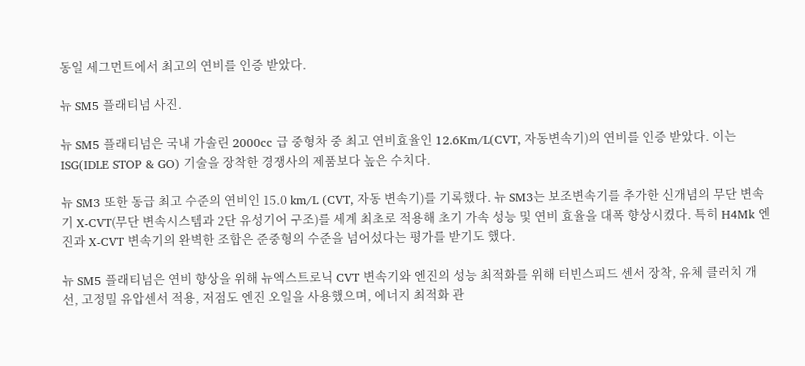동일 세그먼트에서 최고의 연비를 인증 받았다.

뉴 SM5 플래티넘 사진.

뉴 SM5 플래티넘은 국내 가솔린 2000cc 급 중형차 중 최고 연비효율인 12.6Km/L(CVT, 자동변속기)의 연비를 인증 받았다. 이는 ISG(IDLE STOP & GO) 기술을 장착한 경쟁사의 제품보다 높은 수치다.

뉴 SM3 또한 동급 최고 수준의 연비인 15.0 km/L (CVT, 자동 변속기)를 기록했다. 뉴 SM3는 보조변속기를 추가한 신개념의 무단 변속기 X-CVT(무단 변속시스템과 2단 유성기어 구조)를 세계 최초로 적용해 초기 가속 성능 및 연비 효율을 대폭 향상시켰다. 특히 H4Mk 엔진과 X-CVT 변속기의 완벽한 조합은 준중형의 수준을 넘어섰다는 평가를 받기도 했다.

뉴 SM5 플래티넘은 연비 향상을 위해 뉴엑스트로닉 CVT 변속기와 엔진의 성능 최적화를 위해 터빈스피드 센서 장착, 유체 클러치 개선, 고정밀 유압센서 적용, 저점도 엔진 오일을 사용했으며, 에너지 최적화 관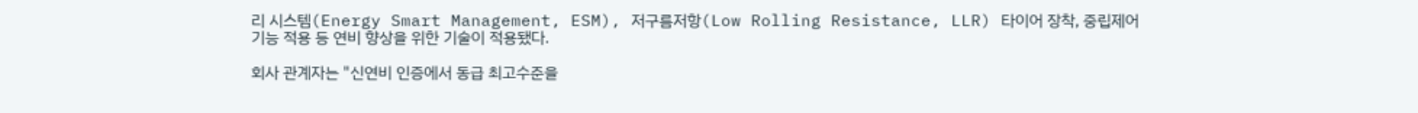리 시스템(Energy Smart Management, ESM), 저구름저항(Low Rolling Resistance, LLR) 타이어 장착, 중립제어 기능 적용 등 연비 향상을 위한 기술이 적용됐다.

회사 관계자는 "신연비 인증에서 동급 최고수준을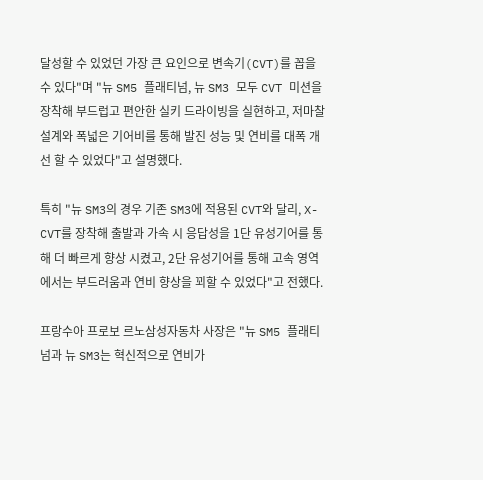달성할 수 있었던 가장 큰 요인으로 변속기(CVT)를 꼽을 수 있다"며 "뉴 SM5 플래티넘, 뉴 SM3 모두 CVT 미션을 장착해 부드럽고 편안한 실키 드라이빙을 실현하고, 저마찰 설계와 폭넓은 기어비를 통해 발진 성능 및 연비를 대폭 개선 할 수 있었다"고 설명했다.

특히 "뉴 SM3의 경우 기존 SM3에 적용된 CVT와 달리, X-CVT를 장착해 출발과 가속 시 응답성을 1단 유성기어를 통해 더 빠르게 향상 시켰고, 2단 유성기어를 통해 고속 영역에서는 부드러움과 연비 향상을 꾀할 수 있었다"고 전했다.

프랑수아 프로보 르노삼성자동차 사장은 "뉴 SM5 플래티넘과 뉴 SM3는 혁신적으로 연비가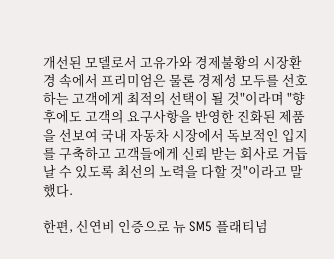개선된 모델로서 고유가와 경제불황의 시장환경 속에서 프리미엄은 물론 경제성 모두를 선호하는 고객에게 최적의 선택이 될 것"이라며 "향후에도 고객의 요구사항을 반영한 진화된 제품을 선보여 국내 자동차 시장에서 독보적인 입지를 구축하고 고객들에게 신뢰 받는 회사로 거듭날 수 있도록 최선의 노력을 다할 것"이라고 말했다.

한편, 신연비 인증으로 뉴 SM5 플래티넘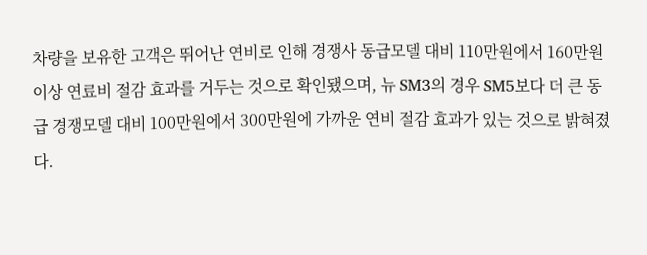차량을 보유한 고객은 뛰어난 연비로 인해 경쟁사 동급모델 대비 110만원에서 160만원 이상 연료비 절감 효과를 거두는 것으로 확인됐으며, 뉴 SM3의 경우 SM5보다 더 큰 동급 경쟁모델 대비 100만원에서 300만원에 가까운 연비 절감 효과가 있는 것으로 밝혀졌다.